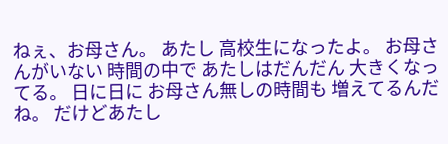ねぇ、お母さん。 あたし 高校生になったよ。 お母さんがいない 時間の中で あたしはだんだん 大きくなってる。 日に日に お母さん無しの時間も 増えてるんだね。 だけどあたし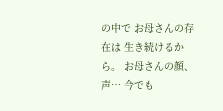の中で お母さんの存在は 生き続けるから。 お母さんの顔、声… 今でも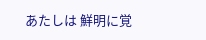あたしは 鮮明に覚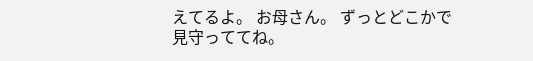えてるよ。 お母さん。 ずっとどこかで 見守っててね。